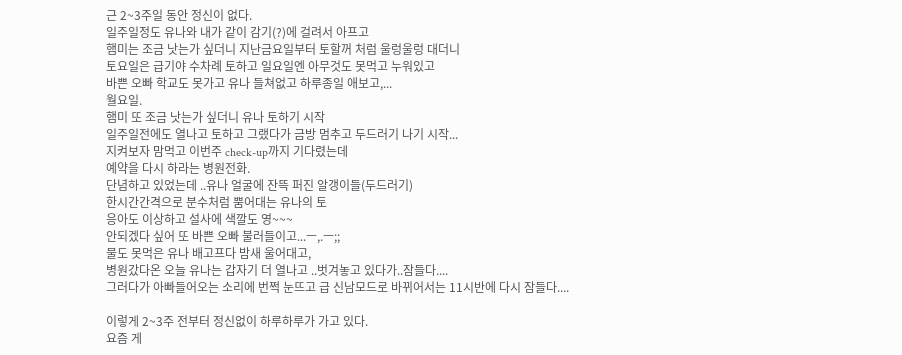근 2~3주일 동안 정신이 없다.
일주일정도 유나와 내가 같이 감기(?)에 걸려서 아프고
햄미는 조금 낫는가 싶더니 지난금요일부터 토할꺼 처럼 울렁울렁 대더니
토요일은 급기야 수차례 토하고 일요일엔 아무것도 못먹고 누워있고
바쁜 오빠 학교도 못가고 유나 들쳐없고 하루종일 애보고,...
월요일.
햄미 또 조금 낫는가 싶더니 유나 토하기 시작
일주일전에도 열나고 토하고 그랬다가 금방 멈추고 두드러기 나기 시작...
지켜보자 맘먹고 이번주 check-up까지 기다렸는데
예약을 다시 하라는 병원전화.
단념하고 있었는데 ..유나 얼굴에 잔뜩 퍼진 알갱이들(두드러기)
한시간간격으로 분수처럼 뿜어대는 유나의 토
응아도 이상하고 설사에 색깔도 영~~~
안되겠다 싶어 또 바쁜 오빠 불러들이고...ㅡ,.ㅡ;;
물도 못먹은 유나 배고프다 밤새 울어대고,
병원갔다온 오늘 유나는 갑자기 더 열나고 ..벗겨놓고 있다가..잠들다....
그러다가 아빠들어오는 소리에 번쩍 눈뜨고 급 신남모드로 바뀌어서는 11시반에 다시 잠들다....

이렇게 2~3주 전부터 정신없이 하루하루가 가고 있다.
요즘 게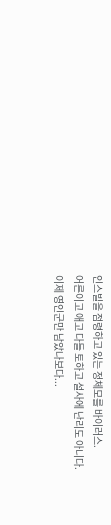인스빌을 점령하고 있는 정체모를 바이러스.
어른이고 애고 다들 토하고 설사에 난리도 아니다.
이제 영인군만 남았나보다...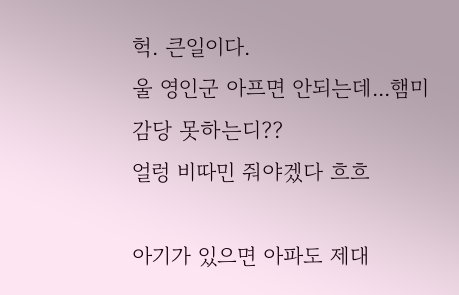헉. 큰일이다.
울 영인군 아프면 안되는데...햄미 감당 못하는디??
얼렁 비따민 줘야겠다 흐흐

아기가 있으면 아파도 제대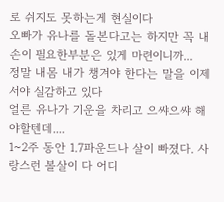로 쉬지도 못하는게 현실이다
오빠가 유나를 돌본다고는 하지만 꼭 내손이 필요한부분은 있게 마련이니까...
정말 내몸 내가 챙겨야 한다는 말을 이제서야 실감하고 있다
얼른 유나가 기운을 차리고 으쌰으쌰 해야할텐데....
1~2주 동안 1.7파운드나 살이 빠졌다. 사랑스런 볼살이 다 어디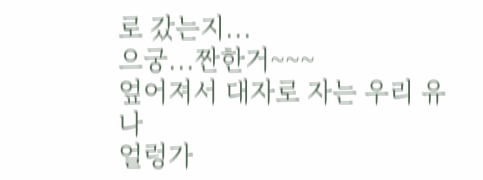로 갔는지...
으궁...짠한거~~~
엎어져서 대자로 자는 우리 유나
얼렁가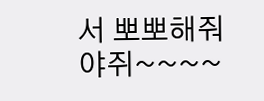서 뽀뽀해줘야쥐~~~~